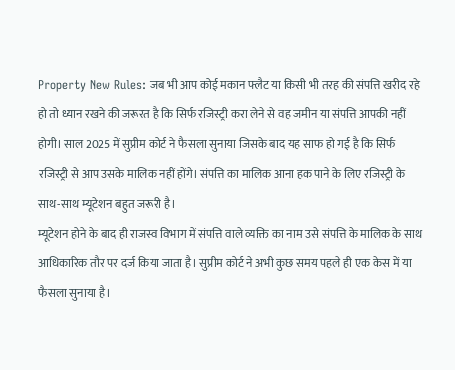Property New Rules: जब भी आप कोई मकान फ्लैट या किसी भी तरह की संपत्ति खरीद रहे हो तो ध्यान रखने की जरूरत है कि सिर्फ रजिस्ट्री करा लेने से वह जमीन या संपत्ति आपकी नहीं होगी। साल 2025 में सुप्रीम कोर्ट ने फैसला सुनाया जिसके बाद यह साफ हो गई है कि सिर्फ रजिस्ट्री से आप उसके मालिक नहीं होंगे। संपत्ति का मालिक आना हक पाने के लिए रजिस्ट्री के साथ-साथ म्यूटेशन बहुत जरूरी है।
म्यूटेशन होने के बाद ही राजस्व विभाग में संपत्ति वाले व्यक्ति का नाम उसे संपत्ति के मालिक के साथ आधिकारिक तौर पर दर्ज किया जाता है। सुप्रीम कोर्ट ने अभी कुछ समय पहले ही एक केस में या फैसला सुनाया है।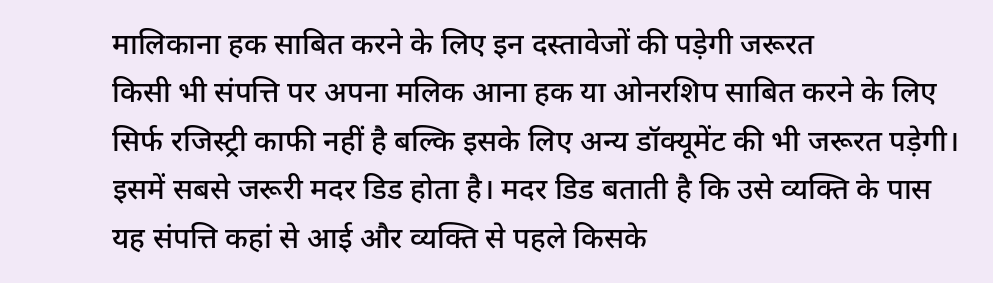मालिकाना हक साबित करने के लिए इन दस्तावेजों की पड़ेगी जरूरत
किसी भी संपत्ति पर अपना मलिक आना हक या ओनरशिप साबित करने के लिए सिर्फ रजिस्ट्री काफी नहीं है बल्कि इसके लिए अन्य डॉक्यूमेंट की भी जरूरत पड़ेगी। इसमें सबसे जरूरी मदर डिड होता है। मदर डिड बताती है कि उसे व्यक्ति के पास यह संपत्ति कहां से आई और व्यक्ति से पहले किसके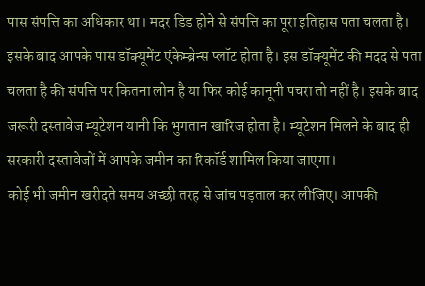पास संपत्ति का अधिकार था। मदर डिड होने से संपत्ति का पूरा इतिहास पता चलता है।
इसके बाद आपके पास डॉक्यूमेंट एंकेम्ब्रेन्स प्लॉट होता है। इस डॉक्यूमेंट की मदद से पता चलता है की संपत्ति पर कितना लोन है या फिर कोई कानूनी पचरा तो नहीं है। इसके बाद जरूरी दस्तावेज म्यूटेशन यानी कि भुगतान खारिज होता है। म्यूटेशन मिलने के बाद ही सरकारी दस्तावेजों में आपके जमीन का रिकॉर्ड शामिल किया जाएगा।
कोई भी जमीन खरीदते समय अच्छी तरह से जांच पड़ताल कर लीजिए। आपकी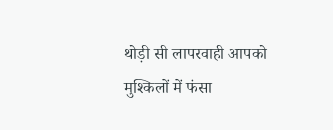थोड़ी सी लापरवाही आपको मुश्किलों में फंसा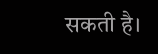सकती है।